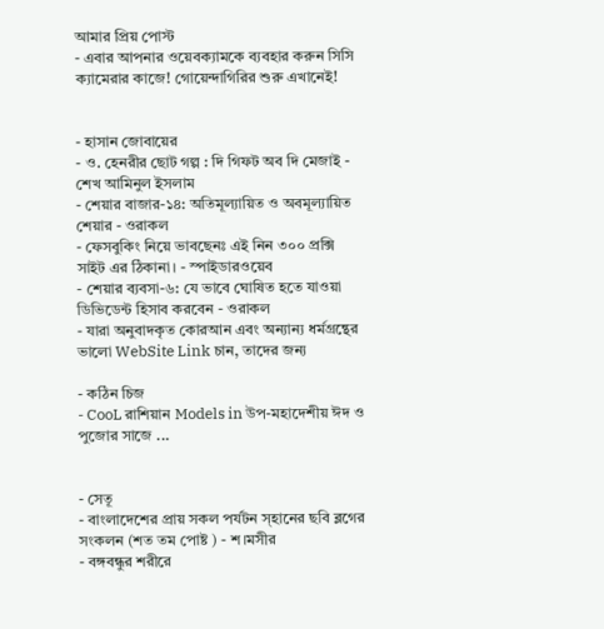আমার প্রিয় পোস্ট
- এবার আপনার ওয়েবক্যামকে ব্যবহার করুন সিসি ক্যামেরার কাজে! গোয়েন্দাগিরির শুরু এখানেই!


- হাসান জোবায়ের
- ও. হেনরীর ছোট গল্প : দি গিফট অব দি মেজাই - শেখ আমিনুল ইসলাম
- শেয়ার বাজার-১৪: অতিমূল্যায়িত ও অবমূল্যায়িত শেয়ার - ওরাকল
- ফেসবুকিং নিয়ে ভাবছেনঃ এই নিন ৩০০ প্রক্সি সাইট এর ঠিকানা। - স্পাইডারওয়েব
- শেয়ার ব্যবসা-৬: যে ভাবে ঘোষিত হতে যাওয়া ডিভিডেন্ট হিসাব করবেন - ওরাকল
- যারা অনুবাদকৃত কোরআন এবং অন্যান্য ধর্মগ্রন্থের ভালো WebSite Link চান, তাদের জন্য

- কঠিন চিজ
- CooL রাশিয়ান Models in উপ-মহাদেশীয় ঈদ ও পুজোর সাজে ...


- সেতূ
- বাংলাদেশের প্রায় সকল পর্যটন স্হানের ছবি ব্লগের সংকলন (শত তম পোষ্ট ) - শ।মসীর
- বঙ্গবন্ধুর শরীরে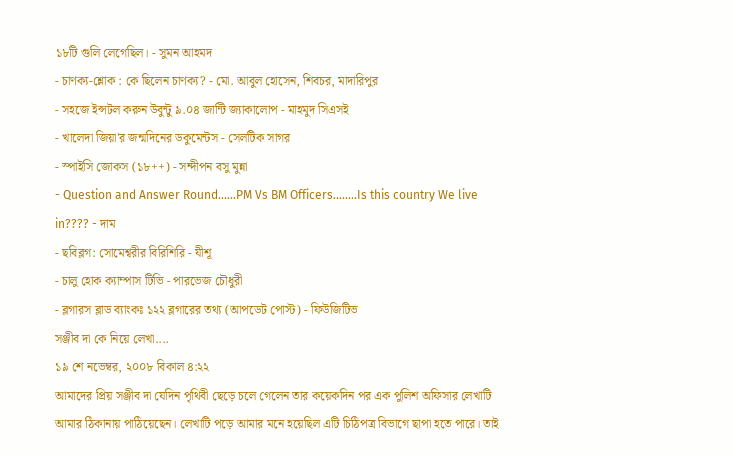১৮টি গুলি লেগেছিল। - সুমন আহমদ
- চাণক্য-শ্লোক : কে ছিলেন চাণক্য? - মো. আবুল হোসেন, শিবচর, মাদারিপুর
- সহজে ইন্সটল করুন উবুন্টু ৯.০৪ জান্টি জ্যাকালোপ - মাহমুদ সিএসই
- খালেদা জিয়া'র জন্মদিনের ডকুমেন্টস - সেলটিক সাগর
- স্পাইসি জোকস (১৮++) - সন্দীপন বসু মুন্না
- Question and Answer Round......PM Vs BM Officers........Is this country We live in???? - দাম
- ছবিব্লগ: সোমেশ্বরীর বিরিশিরি - যীশূ
- চালু হোক ক্যাম্পাস টিভি - পারভেজ চৌধুরী
- ব্লগারস ব্লাড ব্যাংকঃ ১২২ ব্লগারের তথ্য (আপডেট পোস্ট) - ফিউজিটিভ
সঞ্জীব দা কে নিয়ে লেখা....
১৯ শে নভেম্বর, ২০০৮ বিকাল ৪:২২
আমাদের প্রিয় সঞ্জীব দা যেদিন পৃথিবী ছেড়ে চলে গেলেন তার কয়েকদিন পর এক পুলিশ অফিসার লেখাটি আমার ঠিকানায় পাঠিয়েছেন। লেখাটি পড়ে আমার মনে হয়েছিল এটি চিঠিপত্র বিভাগে ছাপা হতে পারে। তাই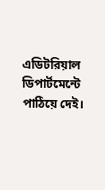এডিটরিয়াল ডিপার্টমেন্টে পাঠিয়ে দেই।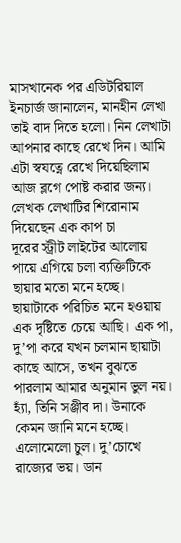মাসখানেক পর এডিটরিয়াল ইনচার্জ জানালেন, মানহীন লেখা তাই বাদ দিতে হলো। নিন লেখাটা আপনার কাছে রেখে দিন। আমি এটা স্বযত্নে রেখে দিয়েছিলাম আজ ব্লগে পোষ্ট করার জন্য। লেখক লেখাটির শিরোনাম দিয়েছেন এক কাপ চা
দূরের স্ট্রীট লাইটের আলোয় পায়ে এগিয়ে চলা ব্যক্তিটিকে ছায়ার মতো মনে হচ্ছে। ছায়াটাকে পরিচিত মনে হওয়ায় এক দৃষ্টিতে চেয়ে আছি। এক পা, দু’পা করে যখন চলমান ছায়াটা কাছে আসে, তখন বুঝতে পারলাম আমার অনুমান ভুল নয়। হ্যাঁ, তিনি সঞ্জীব দা। উনাকে কেমন জানি মনে হচ্ছে। এলোমেলো চুল। দু’চোখে রাজ্যের ভয়। ডান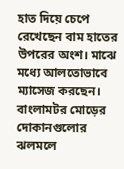হাত দিয়ে চেপে রেখেছেন বাম হাতের উপরের অংশ। মাঝে মধ্যে আলতোভাবে ম্যাসেজ করছেন। বাংলামটর মোড়ের দোকানগুলোর ঝলমলে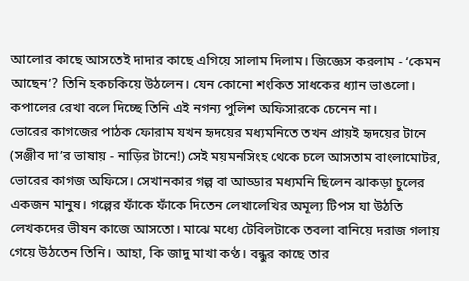আলোর কাছে আসতেই দাদার কাছে এগিয়ে সালাম দিলাম। জিজ্ঞেস করলাম - ‘কেমন আছেন’? তিনি হকচকিয়ে উঠলেন। যেন কোনো শংকিত সাধকের ধ্যান ভাঙলো। কপালের রেখা বলে দিচ্ছে তিনি এই নগন্য পুলিশ অফিসারকে চেনেন না।
ভোরের কাগজের পাঠক ফোরাম যখন হৃদয়ের মধ্যমনিতে তখন প্রায়ই হৃদয়ের টানে (সঞ্জীব দা’র ভাষায় - নাড়ির টানে!) সেই ময়মনসিংহ থেকে চলে আসতাম বাংলামোটর, ভোরের কাগজ অফিসে। সেখানকার গল্প বা আড্ডার মধ্যমনি ছিলেন ঝাকড়া চুলের একজন মানুষ। গল্পের ফাঁকে ফাঁকে দিতেন লেখালেখির অমূল্য টিপস যা উঠতি লেখকদের ভীষন কাজে আসতো। মাঝে মধ্যে টেবিলটাকে তবলা বানিয়ে দরাজ গলায় গেয়ে উঠতেন তিনি। আহা, কি জাদু মাখা কণ্ঠ। বন্ধুর কাছে তার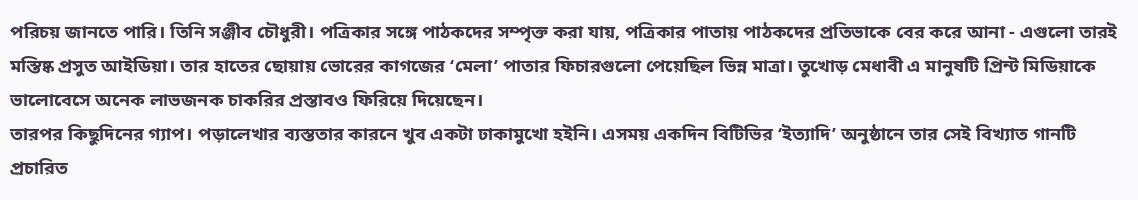পরিচয় জানতে পারি। তিনি সঞ্জীব চৌধুরী। পত্রিকার সঙ্গে পাঠকদের সম্পৃক্ত করা যায়, পত্রিকার পাতায় পাঠকদের প্রতিভাকে বের করে আনা - এগুলো তারই মস্তিষ্ক প্রসুত আইডিয়া। তার হাতের ছোয়ায় ভোরের কাগজের ‘মেলা’ পাতার ফিচারগুলো পেয়েছিল ভিন্ন মাত্রা। তুখোড় মেধাবী এ মানুষটি প্রিন্ট মিডিয়াকে ভালোবেসে অনেক লাভজনক চাকরির প্রস্তাবও ফিরিয়ে দিয়েছেন।
তারপর কিছুদিনের গ্যাপ। পড়ালেখার ব্যস্ততার কারনে খুব একটা ঢাকামুখো হইনি। এসময় একদিন বিটিভির ‘ইত্যাদি’ অনুষ্ঠানে তার সেই বিখ্যাত গানটি প্রচারিত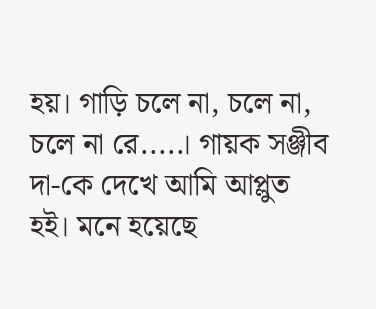হয়। গাড়ি চলে না, চলে না, চলে না রে.....। গায়ক সঞ্জীব দা-কে দেখে আমি আপ্লুত হই। মনে হয়েছে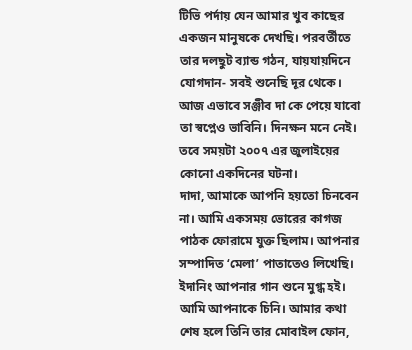টিভি পর্দায় যেন আমার খুব কাছের একজন মানুষকে দেখছি। পরবর্তীতে তার দলছুট ব্যান্ড গঠন, যায়যায়দিনে যোগদান- সবই শুনেছি দূর থেকে। আজ এভাবে সঞ্জীব দা কে পেয়ে যাবো তা স্বপ্নেও ভাবিনি। দিনক্ষন মনে নেই। তবে সময়টা ২০০৭ এর জুলাইয়ের কোনো একদিনের ঘটনা।
দাদা, আমাকে আপনি হয়তো চিনবেন না। আমি একসময় ভোরের কাগজ পাঠক ফোরামে যুক্ত ছিলাম। আপনার সম্পাদিত ‘মেলা’ পাতাতেও লিখেছি। ইদানিং আপনার গান শুনে মুগ্ধ হই। আমি আপনাকে চিনি। আমার কথা শেষ হলে তিনি তার মোবাইল ফোন,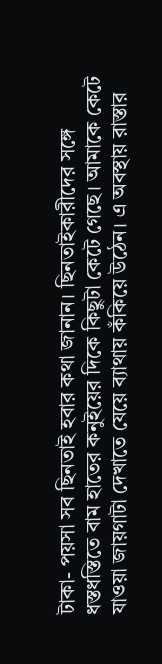টাকা- পয়সা সব ছিনতাই হবার কথা জানান। ছিনতাইকারীদের সঙ্গে ধস্তধস্তিতে বাম হাতের কনুইয়ের দিকে কিছুটা কেটে গেছে। আমাকে কেটে যাওয়া জায়গাটা দেখাতে যেয়ে ব্যাথায় কঁকিয়ে উঠেন। এ অবস্থায় রাস্তার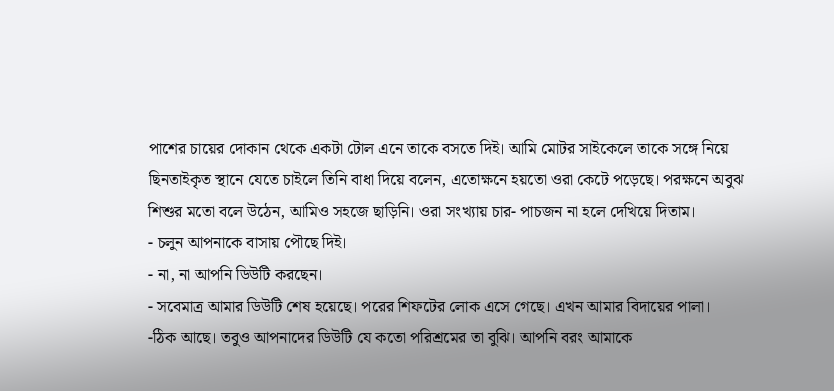পাশের চায়ের দোকান থেকে একটা টোল এনে তাকে বসতে দিই। আমি মোটর সাইকেলে তাকে সঙ্গে নিয়ে ছিনতাইকৃত স্থানে যেতে চাইলে তিনি বাধা দিয়ে বলেন, এতোক্ষনে হয়তো ওরা কেটে পড়েছে। পরক্ষনে অবুঝ শিশুর মতো বলে উঠেন, আমিও সহজে ছাড়িনি। ওরা সংখ্যায় চার- পাচজন না হলে দেখিয়ে দিতাম।
- চলুন আপনাকে বাসায় পৌছে দিই।
- না, না আপনি ডিউটি করছেন।
- সবেমাত্র আমার ডিউটি শেষ হয়েছে। পরের শিফটের লোক এসে গেছে। এখন আমার বিদায়ের পালা।
-ঠিক আছে। তবুও আপনাদের ডিউটি যে কতো পরিশ্রমের তা বুঝি। আপনি বরং আমাকে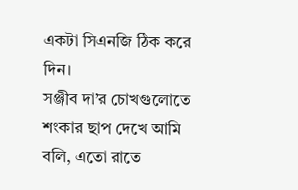একটা সিএনজি ঠিক করে দিন।
সঞ্জীব দা’র চোখগুলোতে শংকার ছাপ দেখে আমি বলি, এতো রাতে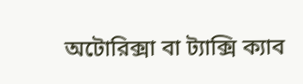অটোরিক্সা বা ট্যাক্সি ক্যাব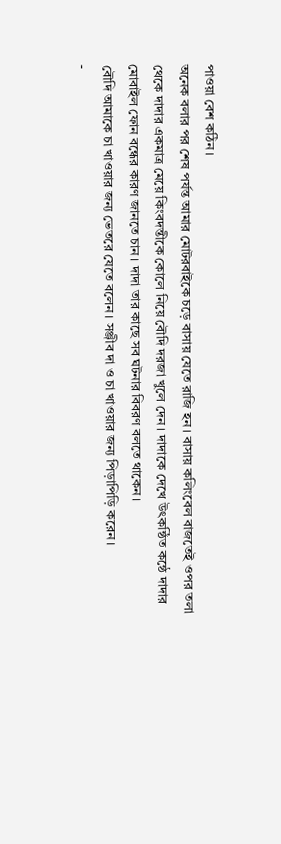পাওয়া বেশ কঠিন।
অনেক বলার পর শেষ পর্যন্ত আমার মোটরবাইকে চড়ে বাসায় যেতে রাজি হন। বাসায় কলিংবেল বাজতেই ওপর তলা থেকে দাদার একমাত্র মেয়ে কিংবদন্তীকে কোলে নিয়ে বৌদি দরজা খুলে দেন। দাদাকে দেখে উৎকন্ঠিত কন্ঠে দাদার মোবাইল ফোন বন্ধের কারণ জানতে চান। দাদা তার কাছে সব ঘটনার বিবরণ বলতে থাকেন।
বৌদি আমাকে চা খাওয়ার জন্য ভেতরে যেতে বলেন। সঞ্জীব দা ও চা খাওয়ার জন্য পিড়াপিড়ি করেন।
-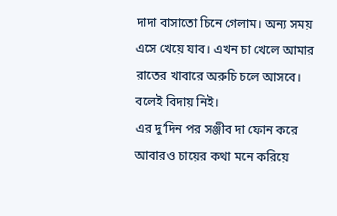দাদা বাসাতো চিনে গেলাম। অন্য সময় এসে খেয়ে যাব। এখন চা খেলে আমার রাতের খাবারে অরুচি চলে আসবে। বলেই বিদায় নিই।
এর দু’দিন পর সঞ্জীব দা ফোন করে আবারও চায়ের কথা মনে করিয়ে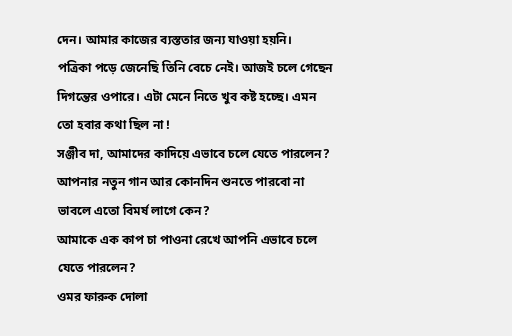দেন। আমার কাজের ব্যস্ততার জন্য যাওয়া হয়নি।
পত্রিকা পড়ে জেনেছি তিনি বেচে নেই। আজই চলে গেছেন দিগন্তের ওপারে। এটা মেনে নিতে খুব কষ্ট হচ্ছে। এমন তো হবার কথা ছিল না !
সঞ্জীব দা, আমাদের কাদিয়ে এভাবে চলে যেতে পারলেন?
আপনার নতুন গান আর কোনদিন শুনতে পারবো না ভাবলে এতো বিমর্ষ লাগে কেন?
আমাকে এক কাপ চা পাওনা রেখে আপনি এভাবে চলে যেতে পারলেন?
ওমর ফারুক দোলা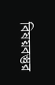বিষয়বস্তুর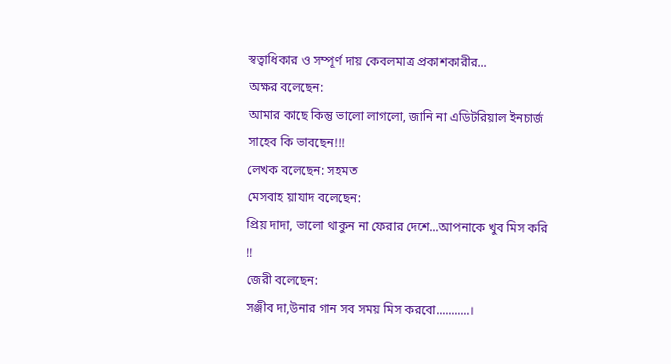স্বত্বাধিকার ও সম্পূর্ণ দায় কেবলমাত্র প্রকাশকারীর...
অক্ষর বলেছেন:
আমার কাছে কিন্তু ভালো লাগলো, জানি না এডিটরিয়াল ইনচার্জ সাহেব কি ভাবছেন!!!
লেখক বলেছেন: সহমত
মেসবাহ য়াযাদ বলেছেন:
প্রিয় দাদা, ভালো থাকুন না ফেরার দেশে...আপনাকে খুব মিস করি !!
জেরী বলেছেন:
সঞ্জীব দা,উনার গান সব সময় মিস করবো...........।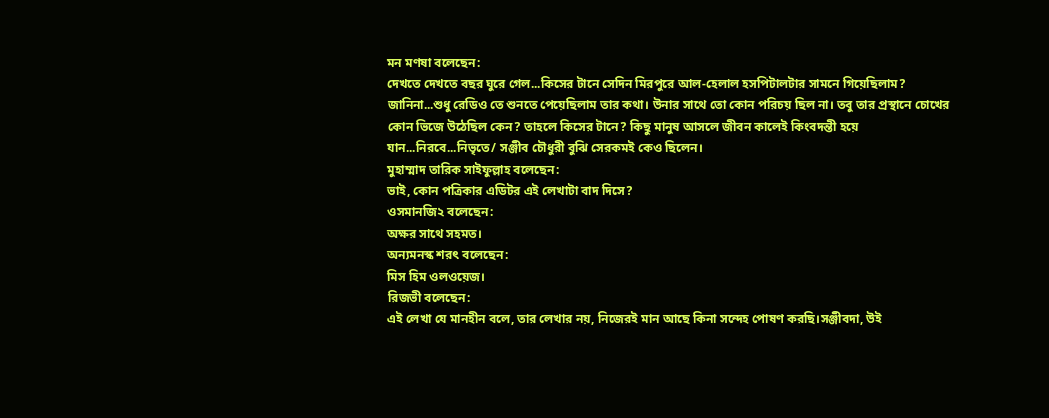মন মণষা বলেছেন:
দেখতে দেখতে বছর ঘুরে গেল...কিসের টানে সেদিন মিরপুরে আল-হেলাল হসপিটালটার সামনে গিয়েছিলাম? জানিনা...শুধু রেডিও তে শুনতে পেয়েছিলাম তার কথা। উনার সাথে তো কোন পরিচয় ছিল না। তবু তার প্রস্থানে চোখের কোন ভিজে উঠেছিল কেন? তাহলে কিসের টানে? কিছু মানুষ আসলে জীবন কালেই কিংবদন্তী হয়ে যান...নিরবে...নিভৃতে/ সঞ্জীব চৌধুরী বুঝি সেরকমই কেও ছিলেন।
মুহাম্মাদ তারিক সাইফুল্লাহ বলেছেন:
ভাই, কোন পত্রিকার এডিটর এই লেখাটা বাদ দিসে?
ওসমানজি২ বলেছেন:
অক্ষর সাথে সহমত।
অন্যমনস্ক শরৎ বলেছেন:
মিস হিম ওলওয়েজ।
রিজভী বলেছেন:
এই লেখা যে মানহীন বলে, তার লেখার নয়, নিজেরই মান আছে কিনা সন্দেহ পোষণ করছি।সঞ্জীবদা, উই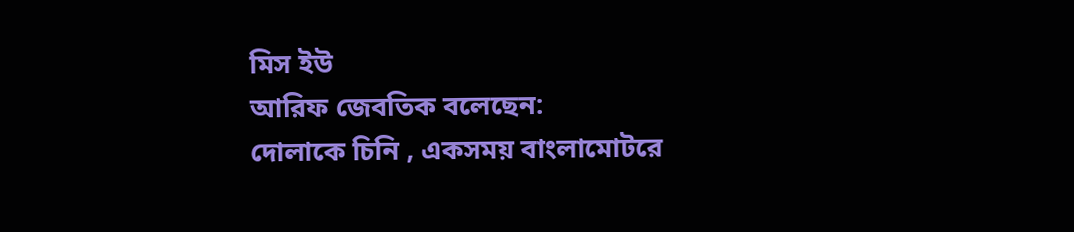মিস ইউ
আরিফ জেবতিক বলেছেন:
দোলাকে চিনি , একসময় বাংলামোটরে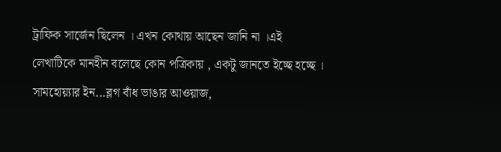ট্রাফিক সার্জেন ছিলেন । এখন কোথায় আছেন জানি না ।এই লেখাটিকে মানহীন বলেছে কোন পত্রিকায় , একটু জানতে ইচ্ছে হচ্ছে ।
সামহোয়্যার ইন...ব্লগ বাঁধ ভাঙার আওয়াজ,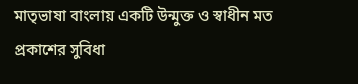মাতৃভাষা বাংলায় একটি উন্মুক্ত ও স্বাধীন মত প্রকাশের সুবিধা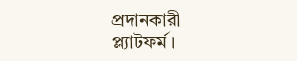প্রদানকারী প্ল্যাটফর্ম।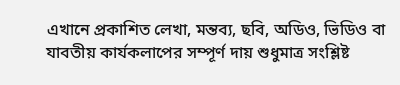এখানে প্রকাশিত লেখা, মন্তব্য, ছবি, অডিও, ভিডিও বা যাবতীয় কার্যকলাপের সম্পূর্ণ দায় শুধুমাত্র সংশ্লিষ্ট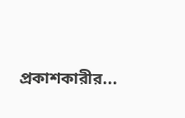প্রকাশকারীর...